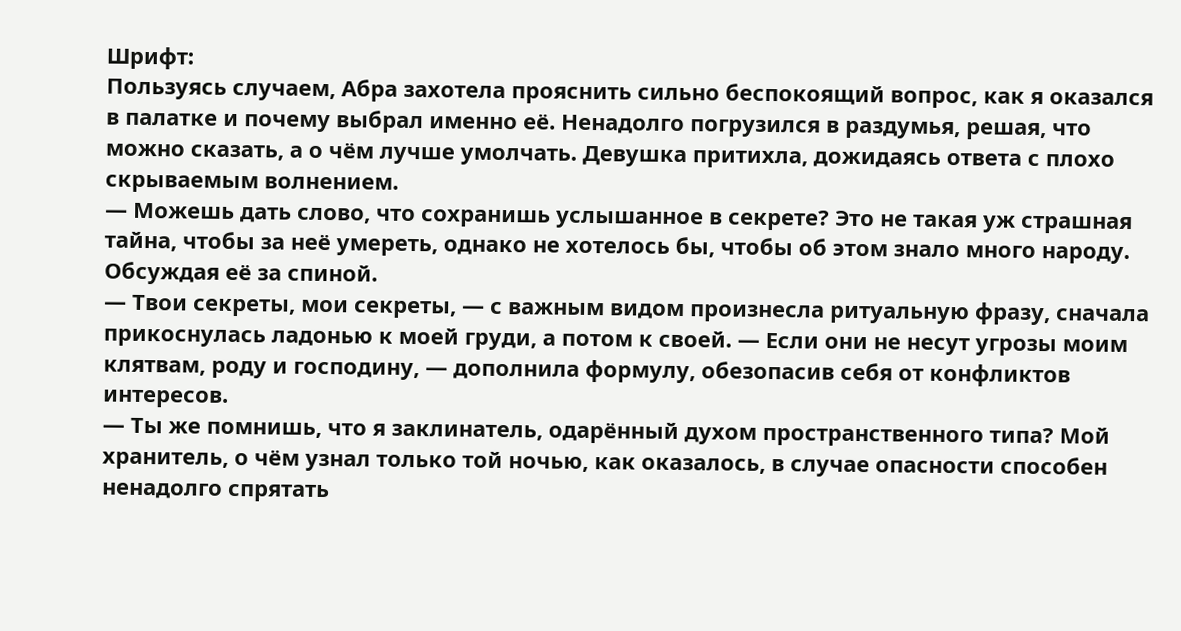Шрифт:
Пользуясь случаем, Абра захотела прояснить сильно беспокоящий вопрос, как я оказался в палатке и почему выбрал именно её. Ненадолго погрузился в раздумья, решая, что можно сказать, а о чём лучше умолчать. Девушка притихла, дожидаясь ответа с плохо скрываемым волнением.
— Можешь дать слово, что сохранишь услышанное в секрете? Это не такая уж страшная тайна, чтобы за неё умереть, однако не хотелось бы, чтобы об этом знало много народу. Обсуждая её за спиной.
— Твои секреты, мои секреты, — с важным видом произнесла ритуальную фразу, сначала прикоснулась ладонью к моей груди, а потом к своей. — Если они не несут угрозы моим клятвам, роду и господину, — дополнила формулу, обезопасив себя от конфликтов интересов.
— Ты же помнишь, что я заклинатель, одарённый духом пространственного типа? Мой хранитель, о чём узнал только той ночью, как оказалось, в случае опасности способен ненадолго спрятать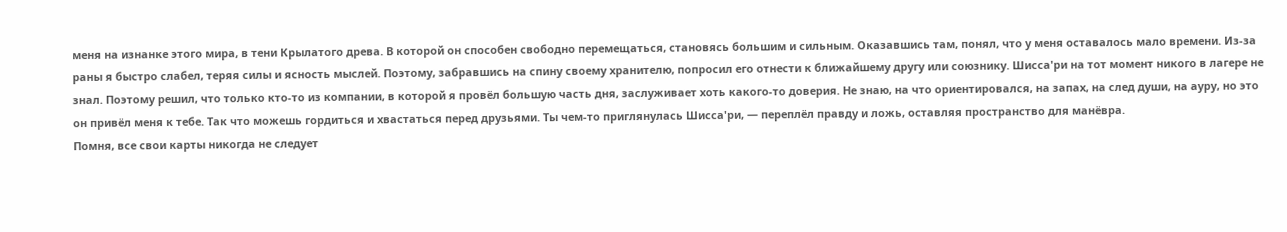меня на изнанке этого мира, в тени Крылатого древа. В которой он способен свободно перемещаться, становясь большим и сильным. Оказавшись там, понял, что у меня оставалось мало времени. Из-за раны я быстро слабел, теряя силы и ясность мыслей. Поэтому, забравшись на спину своему хранителю, попросил его отнести к ближайшему другу или союзнику. Шисса'ри на тот момент никого в лагере не знал. Поэтому решил, что только кто-то из компании, в которой я провёл большую часть дня, заслуживает хоть какого-то доверия. Не знаю, на что ориентировался, на запах, на след души, на ауру, но это он привёл меня к тебе. Так что можешь гордиться и хвастаться перед друзьями. Ты чем-то приглянулась Шисса'ри, — переплёл правду и ложь, оставляя пространство для манёвра.
Помня, все свои карты никогда не следует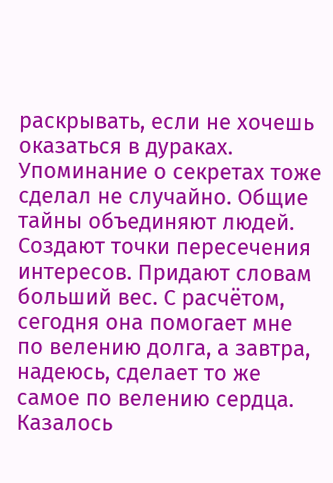раскрывать, если не хочешь оказаться в дураках. Упоминание о секретах тоже сделал не случайно. Общие тайны объединяют людей. Создают точки пересечения интересов. Придают словам больший вес. С расчётом, сегодня она помогает мне по велению долга, а завтра, надеюсь, сделает то же самое по велению сердца. Казалось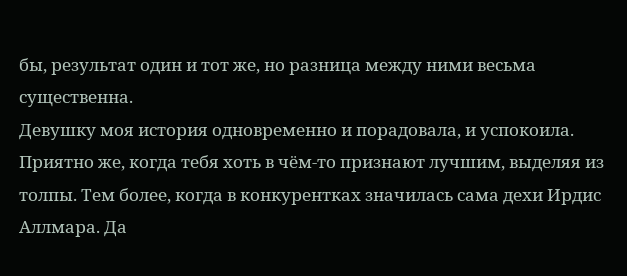бы, результат один и тот же, но разница между ними весьма существенна.
Девушку моя история одновременно и порадовала, и успокоила. Приятно же, когда тебя хоть в чём-то признают лучшим, выделяя из толпы. Тем более, когда в конкурентках значилась сама дехи Ирдис Аллмара. Да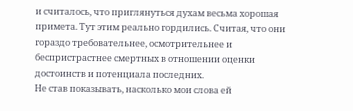и считалось, что приглянуться духам весьма хорошая примета. Тут этим реально гордились. Считая, что они гораздо требовательнее, осмотрительнее и беспристрастнее смертных в отношении оценки достоинств и потенциала последних.
Не став показывать, насколько мои слова ей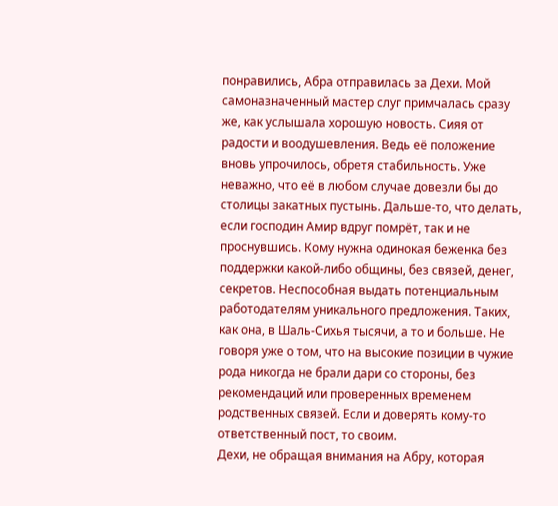понравились, Абра отправилась за Дехи. Мой самоназначенный мастер слуг примчалась сразу же, как услышала хорошую новость. Сияя от радости и воодушевления. Ведь её положение вновь упрочилось, обретя стабильность. Уже неважно, что её в любом случае довезли бы до столицы закатных пустынь. Дальше-то, что делать, если господин Амир вдруг помрёт, так и не проснувшись. Кому нужна одинокая беженка без поддержки какой-либо общины, без связей, денег, секретов. Неспособная выдать потенциальным работодателям уникального предложения. Таких, как она, в Шаль-Сихья тысячи, а то и больше. Не говоря уже о том, что на высокие позиции в чужие рода никогда не брали дари со стороны, без рекомендаций или проверенных временем родственных связей. Если и доверять кому-то ответственный пост, то своим.
Дехи, не обращая внимания на Абру, которая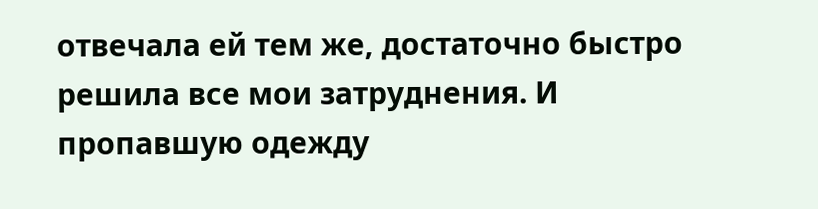отвечала ей тем же, достаточно быстро решила все мои затруднения. И пропавшую одежду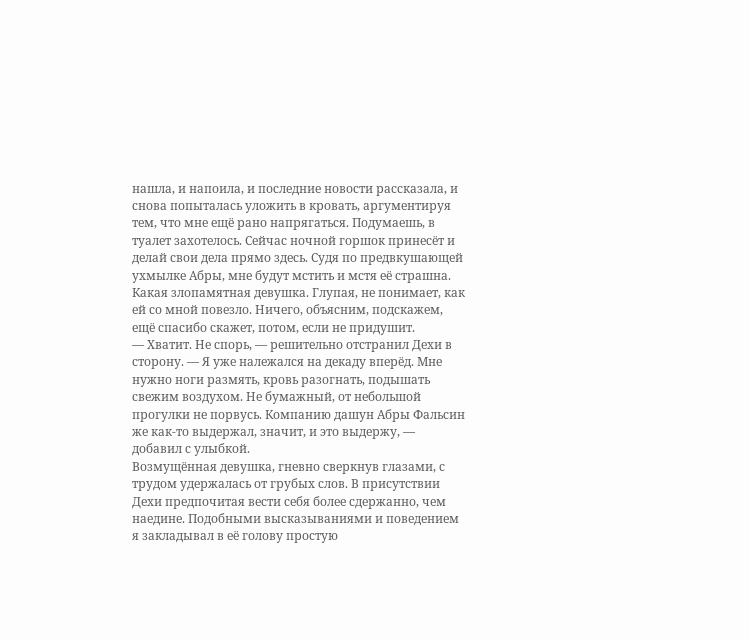нашла, и напоила, и последние новости рассказала, и снова попыталась уложить в кровать, аргументируя тем, что мне ещё рано напрягаться. Подумаешь, в туалет захотелось. Сейчас ночной горшок принесёт и делай свои дела прямо здесь. Судя по предвкушающей ухмылке Абры, мне будут мстить и мстя её страшна. Какая злопамятная девушка. Глупая, не понимает, как ей со мной повезло. Ничего, объясним, подскажем, ещё спасибо скажет, потом, если не придушит.
— Хватит. Не спорь, — решительно отстранил Дехи в сторону. — Я уже належался на декаду вперёд. Мне нужно ноги размять, кровь разогнать, подышать свежим воздухом. Не бумажный, от небольшой прогулки не порвусь. Компанию дашун Абры Фальсин же как-то выдержал, значит, и это выдержу, — добавил с улыбкой.
Возмущённая девушка, гневно сверкнув глазами, с трудом удержалась от грубых слов. В присутствии Дехи предпочитая вести себя более сдержанно, чем наедине. Подобными высказываниями и поведением я закладывал в её голову простую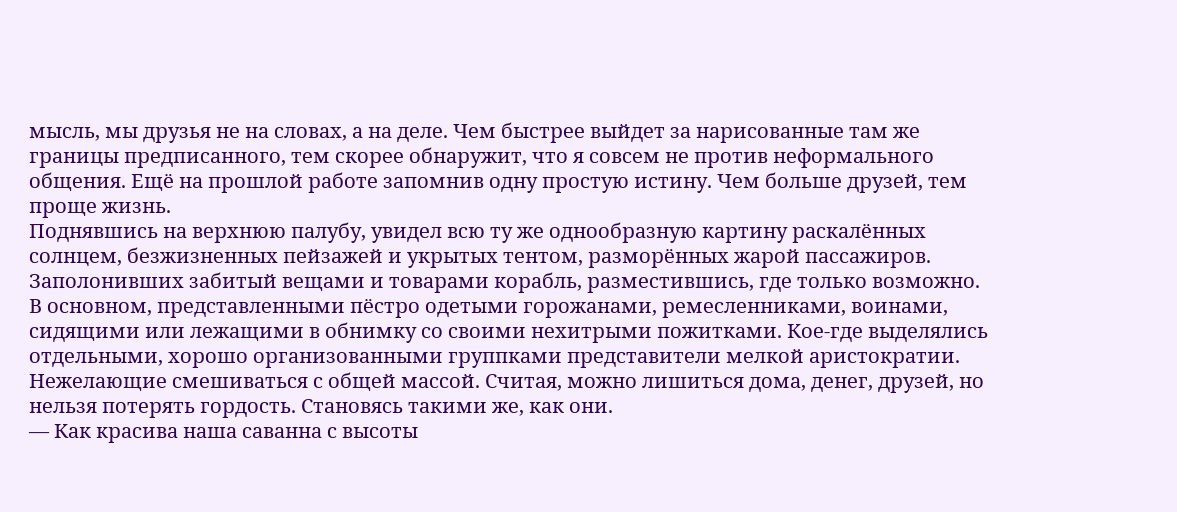мысль, мы друзья не на словах, а на деле. Чем быстрее выйдет за нарисованные там же границы предписанного, тем скорее обнаружит, что я совсем не против неформального общения. Ещё на прошлой работе запомнив одну простую истину. Чем больше друзей, тем проще жизнь.
Поднявшись на верхнюю палубу, увидел всю ту же однообразную картину раскалённых солнцем, безжизненных пейзажей и укрытых тентом, разморённых жарой пассажиров. Заполонивших забитый вещами и товарами корабль, разместившись, где только возможно. В основном, представленными пёстро одетыми горожанами, ремесленниками, воинами, сидящими или лежащими в обнимку со своими нехитрыми пожитками. Кое-где выделялись отдельными, хорошо организованными группками представители мелкой аристократии. Нежелающие смешиваться с общей массой. Считая, можно лишиться дома, денег, друзей, но нельзя потерять гордость. Становясь такими же, как они.
— Как красива наша саванна с высоты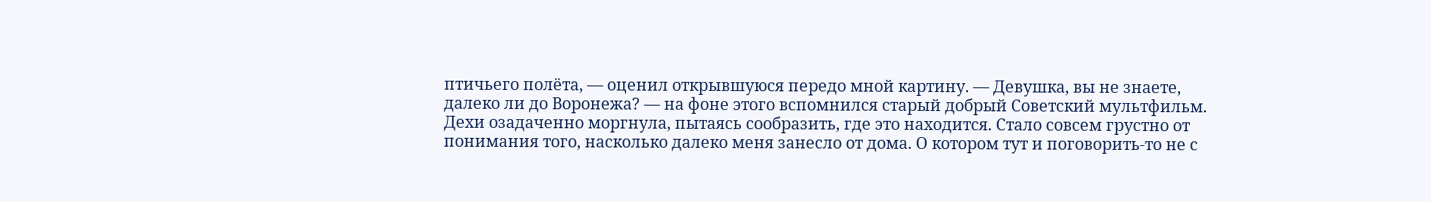птичьего полёта, — оценил открывшуюся передо мной картину. — Девушка, вы не знаете, далеко ли до Воронежа? — на фоне этого вспомнился старый добрый Советский мультфильм.
Дехи озадаченно моргнула, пытаясь сообразить, где это находится. Стало совсем грустно от понимания того, насколько далеко меня занесло от дома. О котором тут и поговорить-то не с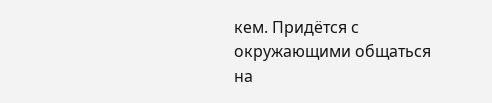кем. Придётся с окружающими общаться на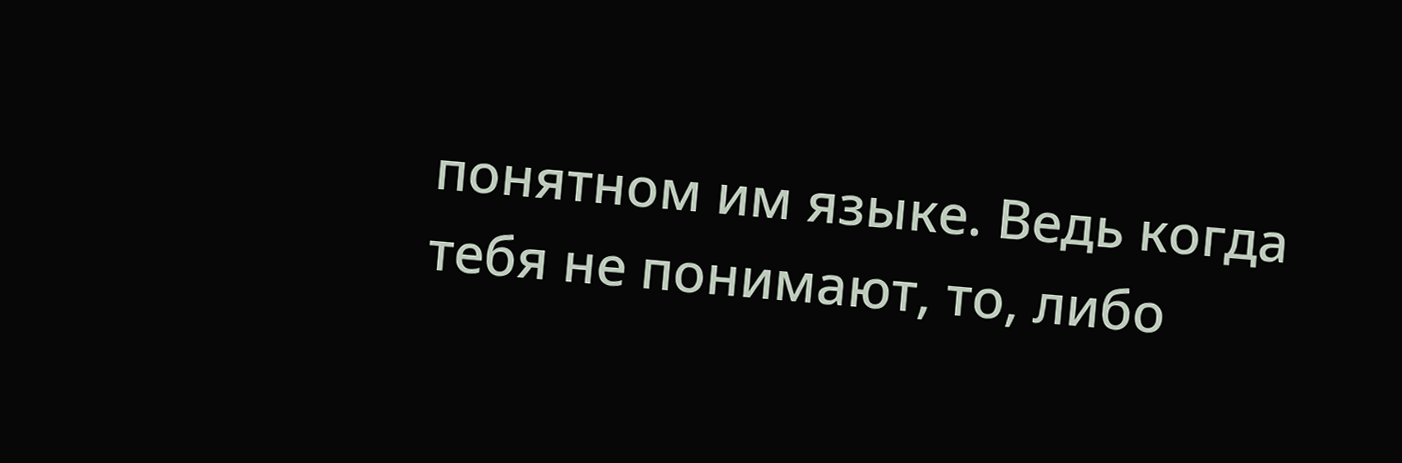понятном им языке. Ведь когда тебя не понимают, то, либо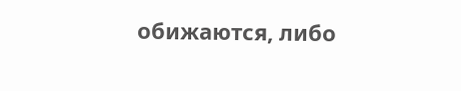обижаются, либо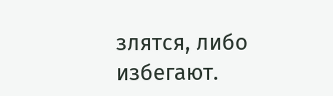злятся, либо избегают.